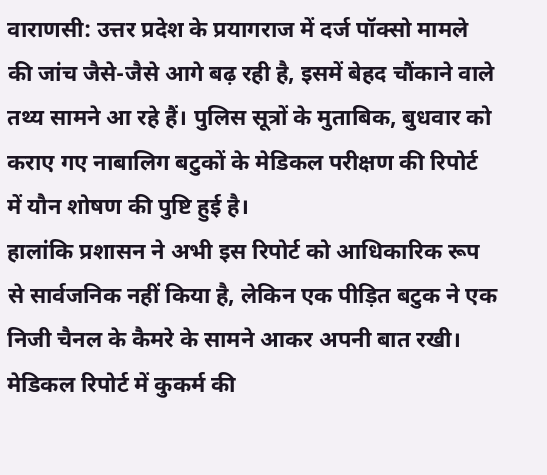वाराणसी: उत्तर प्रदेश के प्रयागराज में दर्ज पॉक्सो मामले की जांच जैसे-जैसे आगे बढ़ रही है, इसमें बेहद चौंकाने वाले तथ्य सामने आ रहे हैं। पुलिस सूत्रों के मुताबिक, बुधवार को कराए गए नाबालिग बटुकों के मेडिकल परीक्षण की रिपोर्ट में यौन शोषण की पुष्टि हुई है।
हालांकि प्रशासन ने अभी इस रिपोर्ट को आधिकारिक रूप से सार्वजनिक नहीं किया है, लेकिन एक पीड़ित बटुक ने एक निजी चैनल के कैमरे के सामने आकर अपनी बात रखी।
मेडिकल रिपोर्ट में कुकर्म की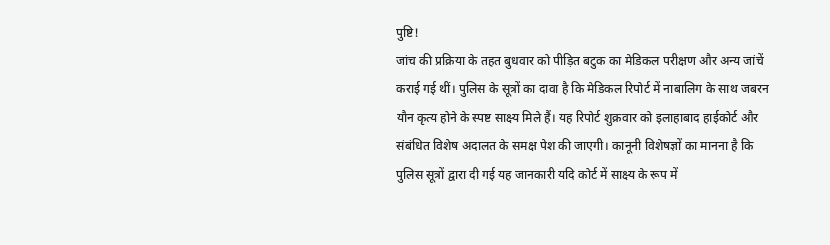पुष्टि!
जांच की प्रक्रिया के तहत बुधवार को पीड़ित बटुक का मेडिकल परीक्षण और अन्य जांचें कराई गई थीं। पुलिस के सूत्रों का दावा है कि मेडिकल रिपोर्ट में नाबालिग के साथ जबरन यौन कृत्य होने के स्पष्ट साक्ष्य मिले हैं। यह रिपोर्ट शुक्रवार को इलाहाबाद हाईकोर्ट और संबंधित विशेष अदालत के समक्ष पेश की जाएगी। कानूनी विशेषज्ञों का मानना है कि पुलिस सूत्रों द्वारा दी गई यह जानकारी यदि कोर्ट में साक्ष्य के रूप में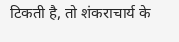टिकती है, तो शंकराचार्य के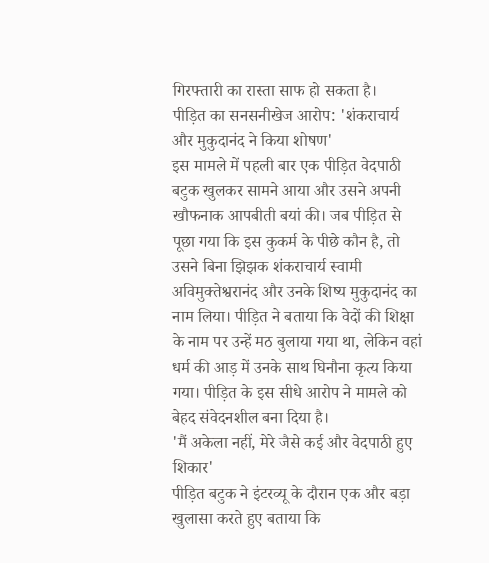गिरफ्तारी का रास्ता साफ हो सकता है।
पीड़ित का सनसनीखेज आरोप: 'शंकराचार्य और मुकुदानंद ने किया शोषण'
इस मामले में पहली बार एक पीड़ित वेदपाठी बटुक खुलकर सामने आया और उसने अपनी खौफनाक आपबीती बयां की। जब पीड़ित से पूछा गया कि इस कुकर्म के पीछे कौन है, तो उसने बिना झिझक शंकराचार्य स्वामी अविमुक्तेश्वरानंद और उनके शिष्य मुकुदानंद का नाम लिया। पीड़ित ने बताया कि वेदों की शिक्षा के नाम पर उन्हें मठ बुलाया गया था, लेकिन वहां धर्म की आड़ में उनके साथ घिनौना कृत्य किया गया। पीड़ित के इस सीधे आरोप ने मामले को बेहद संवेदनशील बना दिया है।
'मैं अकेला नहीं, मेरे जैसे कई और वेदपाठी हुए शिकार'
पीड़ित बटुक ने इंटरव्यू के दौरान एक और बड़ा खुलासा करते हुए बताया कि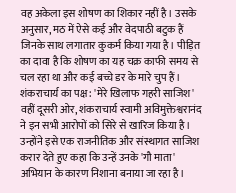वह अकेला इस शोषण का शिकार नहीं है। उसके अनुसार, मठ में ऐसे कई और वेदपाठी बटुक हैं जिनके साथ लगातार कुकर्म किया गया है। पीड़ित का दावा है कि शोषण का यह चक्र काफी समय से चल रहा था और कई बच्चे डर के मारे चुप हैं।
शंकराचार्य का पक्ष: 'मेरे खिलाफ गहरी साजिश'
वहीं दूसरी ओर, शंकराचार्य स्वामी अविमुक्तेश्वरानंद ने इन सभी आरोपों को सिरे से खारिज किया है। उन्होंने इसे एक राजनीतिक और संस्थागत साजिश करार देते हुए कहा कि उन्हें उनके 'गौ माता' अभियान के कारण निशाना बनाया जा रहा है।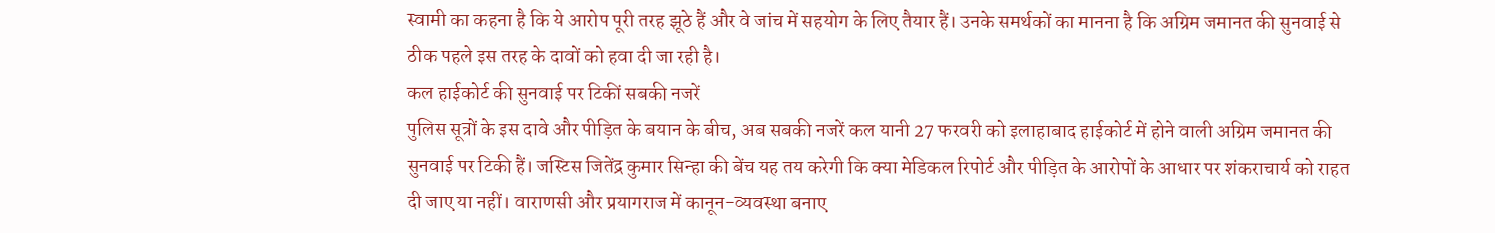स्वामी का कहना है कि ये आरोप पूरी तरह झूठे हैं और वे जांच में सहयोग के लिए तैयार हैं। उनके समर्थकों का मानना है कि अग्रिम जमानत की सुनवाई से ठीक पहले इस तरह के दावों को हवा दी जा रही है।
कल हाईकोर्ट की सुनवाई पर टिकीं सबकी नजरें
पुलिस सूत्रों के इस दावे और पीड़ित के बयान के बीच, अब सबकी नजरें कल यानी 27 फरवरी को इलाहाबाद हाईकोर्ट में होने वाली अग्रिम जमानत की सुनवाई पर टिकी हैं। जस्टिस जितेंद्र कुमार सिन्हा की बेंच यह तय करेगी कि क्या मेडिकल रिपोर्ट और पीड़ित के आरोपों के आधार पर शंकराचार्य को राहत दी जाए या नहीं। वाराणसी और प्रयागराज में कानून-व्यवस्था बनाए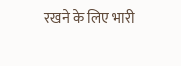रखने के लिए भारी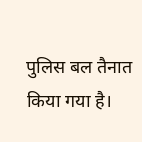पुलिस बल तैनात किया गया है।